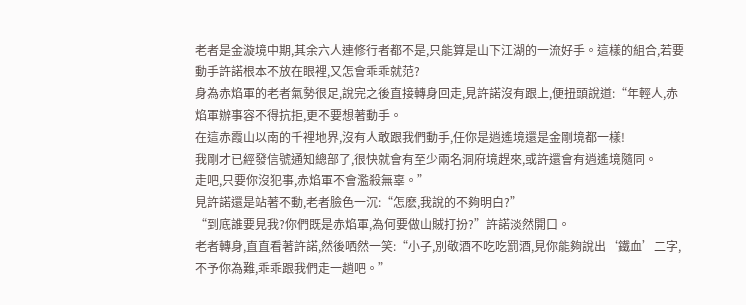老者是金漩境中期,其余六人連修行者都不是,只能算是山下江湖的一流好手。這樣的組合,若要動手許諾根本不放在眼裡,又怎會乖乖就范?
身為赤焰軍的老者氣勢很足,說完之後直接轉身回走,見許諾沒有跟上,便扭頭說道:“年輕人,赤焰軍辦事容不得抗拒,更不要想著動手。
在這赤霞山以南的千裡地界,沒有人敢跟我們動手,任你是逍遙境還是金剛境都一樣!
我剛才已經發信號通知總部了,很快就會有至少兩名洞府境趕來,或許還會有逍遙境隨同。
走吧,只要你沒犯事,赤焰軍不會濫殺無辜。”
見許諾還是站著不動,老者臉色一沉:“怎麽,我說的不夠明白?”
“到底誰要見我?你們既是赤焰軍,為何要做山賊打扮?”許諾淡然開口。
老者轉身,直直看著許諾,然後哂然一笑:“小子,別敬酒不吃吃罰酒,見你能夠說出‘鐵血’二字,不予你為難,乖乖跟我們走一趟吧。”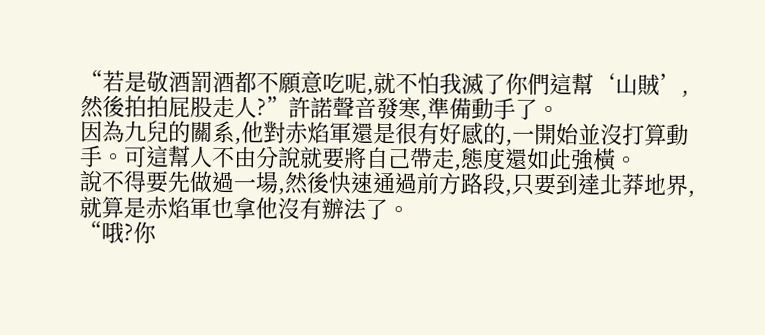“若是敬酒罰酒都不願意吃呢,就不怕我滅了你們這幫‘山賊’,然後拍拍屁股走人?”許諾聲音發寒,準備動手了。
因為九兒的關系,他對赤焰軍還是很有好感的,一開始並沒打算動手。可這幫人不由分說就要將自己帶走,態度還如此強橫。
說不得要先做過一場,然後快速通過前方路段,只要到達北莽地界,就算是赤焰軍也拿他沒有辦法了。
“哦?你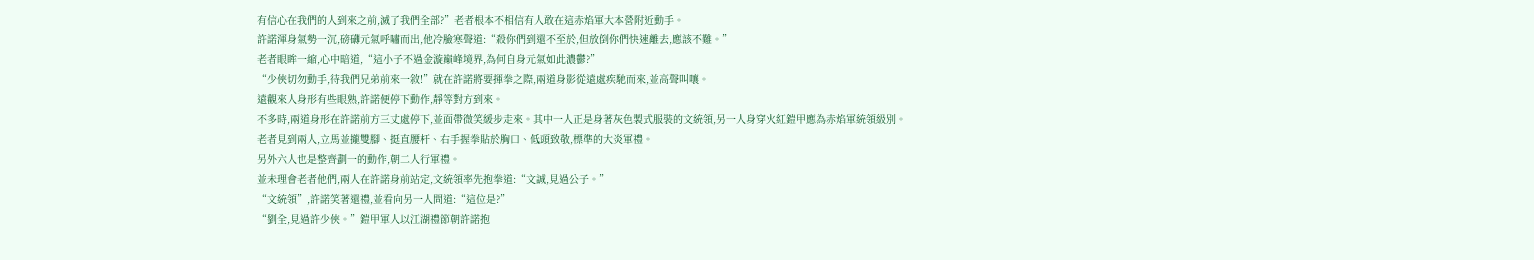有信心在我們的人到來之前,滅了我們全部?”老者根本不相信有人敢在這赤焰軍大本營附近動手。
許諾渾身氣勢一沉,磅礴元氣呼嘯而出,他冷臉寒聲道:“殺你們到還不至於,但放倒你們快速離去,應該不難。”
老者眼眸一縮,心中暗道,“這小子不過金漩巔峰境界,為何自身元氣如此濃鬱?”
“少俠切勿動手,待我們兄弟前來一敘!”就在許諾將要揮拳之際,兩道身影從遠處疾馳而來,並高聲叫嚷。
遠觀來人身形有些眼熟,許諾便停下動作,靜等對方到來。
不多時,兩道身形在許諾前方三丈處停下,並面帶微笑緩步走來。其中一人正是身著灰色製式服裝的文統領,另一人身穿火紅鎧甲應為赤焰軍統領級別。
老者見到兩人,立馬並攏雙腳、挺直腰杆、右手握拳貼於胸口、低頭致敬,標準的大炎軍禮。
另外六人也是整齊劃一的動作,朝二人行軍禮。
並未理會老者他們,兩人在許諾身前站定,文統領率先抱拳道:“文誠,見過公子。”
“文統領”,許諾笑著還禮,並看向另一人問道:“這位是?”
“劉全,見過許少俠。”鎧甲軍人以江湖禮節朝許諾抱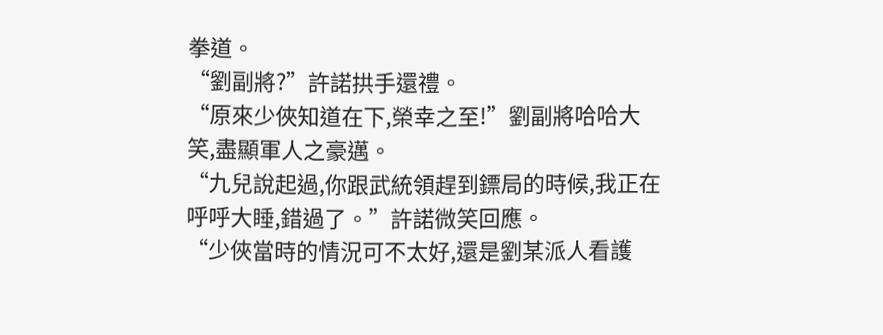拳道。
“劉副將?”許諾拱手還禮。
“原來少俠知道在下,榮幸之至!”劉副將哈哈大笑,盡顯軍人之豪邁。
“九兒說起過,你跟武統領趕到鏢局的時候,我正在呼呼大睡,錯過了。”許諾微笑回應。
“少俠當時的情況可不太好,還是劉某派人看護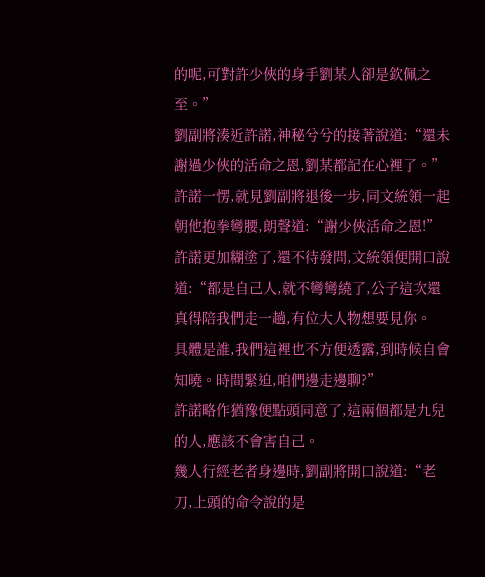的呢,可對許少俠的身手劉某人卻是欽佩之至。”
劉副將湊近許諾,神秘兮兮的接著說道:“還未謝過少俠的活命之恩,劉某都記在心裡了。”
許諾一愣,就見劉副將退後一步,同文統領一起朝他抱拳彎腰,朗聲道:“謝少俠活命之恩!”
許諾更加糊塗了,還不待發問,文統領便開口說道:“都是自己人,就不彎彎繞了,公子這次還真得陪我們走一趟,有位大人物想要見你。
具體是誰,我們這裡也不方便透露,到時候自會知曉。時間緊迫,咱們邊走邊聊?”
許諾略作猶豫便點頭同意了,這兩個都是九兒的人,應該不會害自己。
幾人行經老者身邊時,劉副將開口說道:“老刀,上頭的命令說的是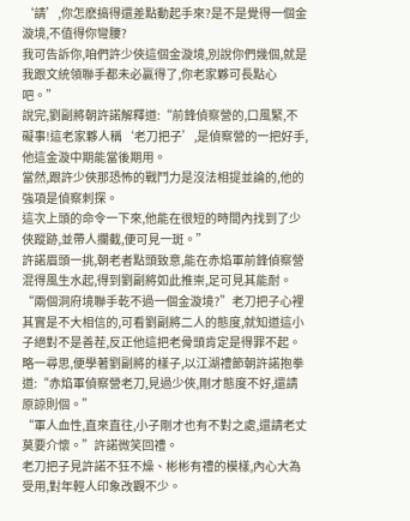‘請’,你怎麽搞得還差點動起手來?是不是覺得一個金漩境,不值得你彎腰?
我可告訴你,咱們許少俠這個金漩境,別說你們幾個,就是我跟文統領聯手都未必贏得了,你老家夥可長點心吧。”
說完,劉副將朝許諾解釋道:“前鋒偵察營的,口風緊,不礙事!這老家夥人稱‘老刀把子’,是偵察營的一把好手,他這金漩中期能當後期用。
當然,跟許少俠那恐怖的戰鬥力是沒法相提並論的,他的強項是偵察刺探。
這次上頭的命令一下來,他能在很短的時間內找到了少俠蹤跡,並帶人攔截,便可見一斑。”
許諾眉頭一挑,朝老者點頭致意,能在赤焰軍前鋒偵察營混得風生水起,得到劉副將如此推崇,足可見其能耐。
“兩個洞府境聯手乾不過一個金漩境?”老刀把子心裡其實是不大相信的,可看劉副將二人的態度,就知道這小子絕對不是善茬,反正他這把老骨頭肯定是得罪不起。
略一尋思,便學著劉副將的樣子,以江湖禮節朝許諾抱拳道:“赤焰軍偵察營老刀,見過少俠,剛才態度不好,還請原諒則個。”
“軍人血性,直來直往,小子剛才也有不對之處,還請老丈莫要介懷。”許諾微笑回禮。
老刀把子見許諾不狂不燥、彬彬有禮的模樣,內心大為受用,對年輕人印象改觀不少。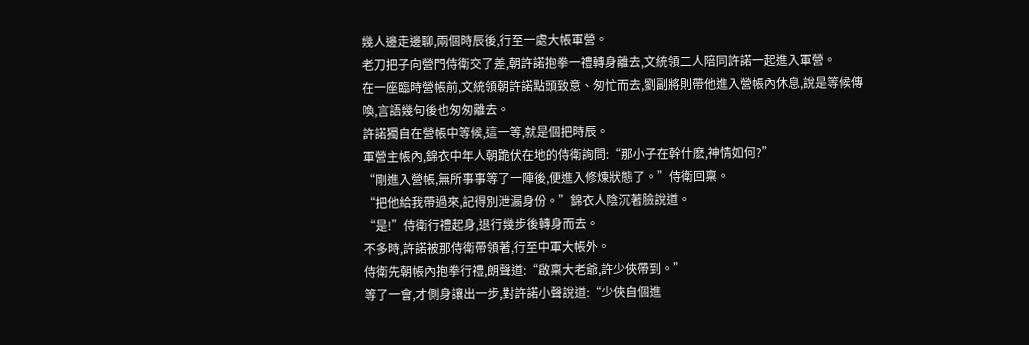幾人邊走邊聊,兩個時辰後,行至一處大帳軍營。
老刀把子向營門侍衛交了差,朝許諾抱拳一禮轉身離去,文統領二人陪同許諾一起進入軍營。
在一座臨時營帳前,文統領朝許諾點頭致意、匆忙而去,劉副將則帶他進入營帳內休息,說是等候傳喚,言語幾句後也匆匆離去。
許諾獨自在營帳中等候,這一等,就是個把時辰。
軍營主帳內,錦衣中年人朝跪伏在地的侍衛詢問:“那小子在幹什麽,神情如何?”
“剛進入營帳,無所事事等了一陣後,便進入修煉狀態了。”侍衛回稟。
“把他給我帶過來,記得別泄漏身份。”錦衣人陰沉著臉說道。
“是!”侍衛行禮起身,退行幾步後轉身而去。
不多時,許諾被那侍衛帶領著,行至中軍大帳外。
侍衛先朝帳內抱拳行禮,朗聲道:“啟稟大老爺,許少俠帶到。”
等了一會,才側身讓出一步,對許諾小聲說道:“少俠自個進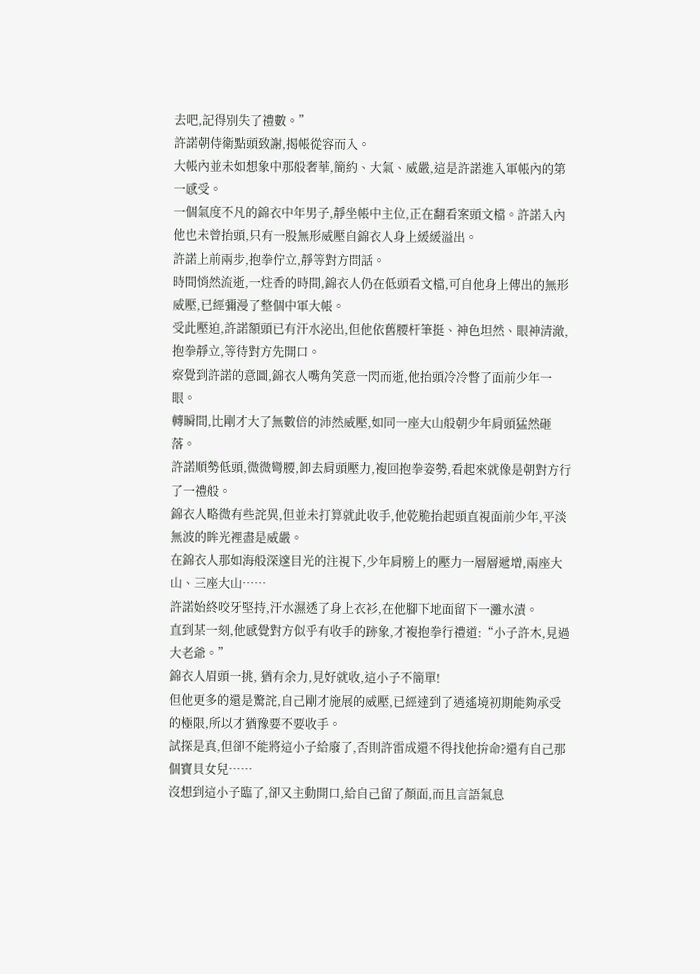去吧,記得別失了禮數。”
許諾朝侍衛點頭致謝,揭帳從容而入。
大帳內並未如想象中那般奢華,簡約、大氣、威嚴,這是許諾進入軍帳內的第一感受。
一個氣度不凡的錦衣中年男子,靜坐帳中主位,正在翻看案頭文檔。許諾入內他也未曾抬頭,只有一股無形威壓自錦衣人身上緩緩溢出。
許諾上前兩步,抱拳佇立,靜等對方問話。
時間悄然流逝,一炷香的時間,錦衣人仍在低頭看文檔,可自他身上傳出的無形威壓,已經彌漫了整個中軍大帳。
受此壓迫,許諾額頭已有汗水泌出,但他依舊腰杆筆挺、神色坦然、眼神清澈,抱拳靜立,等待對方先開口。
察覺到許諾的意圖,錦衣人嘴角笑意一閃而逝,他抬頭冷冷瞥了面前少年一眼。
轉瞬間,比剛才大了無數倍的沛然威壓,如同一座大山般朝少年肩頭猛然砸落。
許諾順勢低頭,微微彎腰,卸去肩頭壓力,複回抱拳姿勢,看起來就像是朝對方行了一禮般。
錦衣人略微有些詫異,但並未打算就此收手,他乾脆抬起頭直視面前少年,平淡無波的眸光裡盡是威嚴。
在錦衣人那如海般深邃目光的注視下,少年肩膀上的壓力一層層遞增,兩座大山、三座大山……
許諾始終咬牙堅持,汗水濕透了身上衣衫,在他腳下地面留下一灘水漬。
直到某一刻,他感覺對方似乎有收手的跡象,才複抱拳行禮道:“小子許木,見過大老爺。”
錦衣人眉頭一挑, 猶有余力,見好就收,這小子不簡單!
但他更多的還是驚詫,自己剛才施展的威壓,已經達到了逍遙境初期能夠承受的極限,所以才猶豫要不要收手。
試探是真,但卻不能將這小子給廢了,否則許雷成還不得找他拚命?還有自己那個寶貝女兒……
沒想到這小子臨了,卻又主動開口,給自己留了顏面,而且言語氣息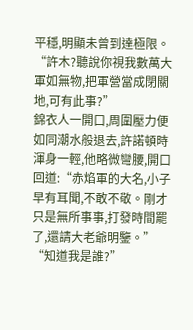平穩,明顯未曾到達極限。
“許木?聽說你視我數萬大軍如無物,把軍營當成閉關地,可有此事?”
錦衣人一開口,周圍壓力便如同潮水般退去,許諾頓時渾身一輕,他略微彎腰,開口回道:“赤焰軍的大名,小子早有耳聞,不敢不敬。剛才只是無所事事,打發時間罷了,還請大老爺明鑒。”
“知道我是誰?”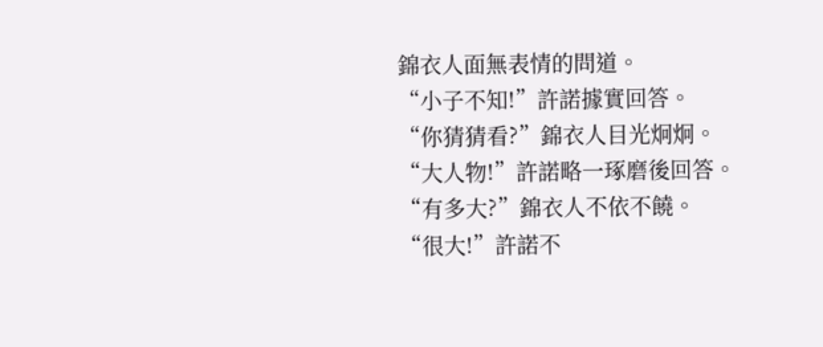錦衣人面無表情的問道。
“小子不知!”許諾據實回答。
“你猜猜看?”錦衣人目光炯炯。
“大人物!”許諾略一琢磨後回答。
“有多大?”錦衣人不依不饒。
“很大!”許諾不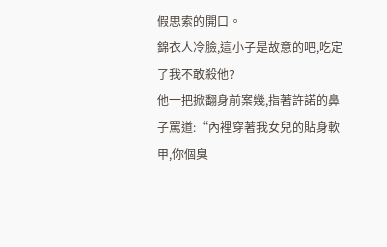假思索的開口。
錦衣人冷臉,這小子是故意的吧,吃定了我不敢殺他?
他一把掀翻身前案幾,指著許諾的鼻子罵道:“內裡穿著我女兒的貼身軟甲,你個臭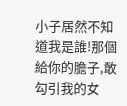小子居然不知道我是誰!那個給你的膽子,敢勾引我的女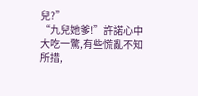兒?”
“九兒她爹!”許諾心中大吃一驚,有些慌亂不知所措,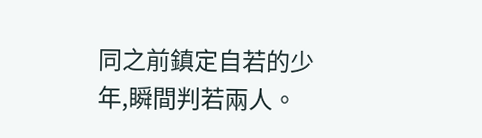同之前鎮定自若的少年,瞬間判若兩人。